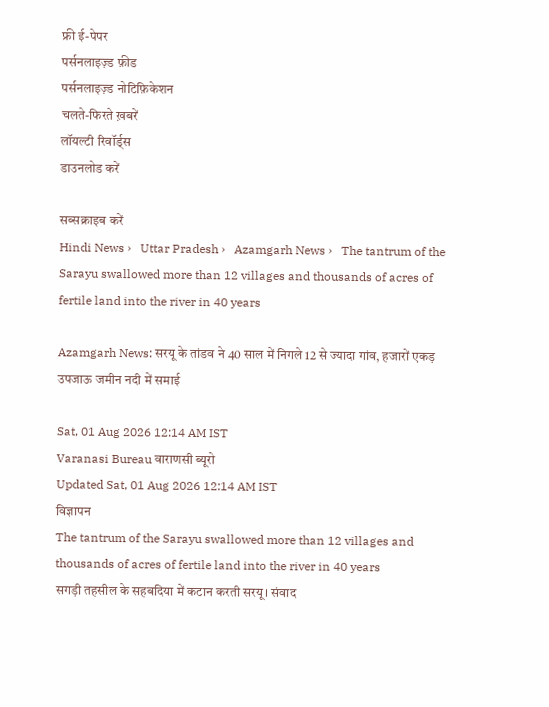फ्री ई-पेपर
पर्सनलाइज़्ड फ़ीड
पर्सनलाइज़्ड नोटिफ़िकेशन
चलते-फिरते ख़बरें
लॉयल्टी रिवॉर्ड्स
डाउनलोड करें

सब्सक्राइब करें
Hindi News ›   Uttar Pradesh ›   Azamgarh News ›   The tantrum of the Sarayu swallowed more than 12 villages and thousands of acres of fertile land into the river in 40 years

Azamgarh News: सरयू के तांडव ने 40 साल में निगले 12 से ज्यादा गांव, हजारों एकड़ उपजाऊ जमीन नदी में समाई

Sat, 01 Aug 2026 12:14 AM IST
Varanasi Bureau वाराणसी ब्यूरो
Updated Sat, 01 Aug 2026 12:14 AM IST
विज्ञापन
The tantrum of the Sarayu swallowed more than 12 villages and thousands of acres of fertile land into the river in 40 years
सगड़ी तहसील के सहबदिया में कटान करती सरयू। संवाद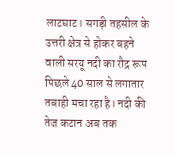लाटघाट। सगड़ी तहसील के उत्तरी क्षेत्र से होकर बहने वाली सरयू नदी का रौद्र रूप पिछले 40 साल से लगातार तबाही मचा रहा है। नदी की तेज कटान अब तक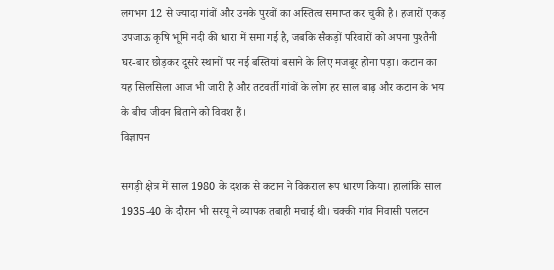लगभग 12 से ज्यादा गांवों और उनके पुरवों का अस्तित्व समाप्त कर चुकी है। हजारों एकड़ उपजाऊ कृषि भूमि नदी की धारा में समा गई है, जबकि सैकड़ों परिवारों को अपना पुश्तैनी घर-बार छोड़कर दूसरे स्थानों पर नई बस्तियां बसाने के लिए मजबूर होना पड़ा। कटान का यह सिलसिला आज भी जारी है और तटवर्ती गांवों के लोग हर साल बाढ़ और कटान के भय के बीच जीवन बिताने को विवश हैं।
विज्ञापन

सगड़ी क्षेत्र में साल 1980 के दशक से कटान ने विकराल रूप धारण किया। हालांकि साल 1935-40 के दौरान भी सरयू ने व्यापक तबाही मचाई थी। चक्की गांव निवासी पलटन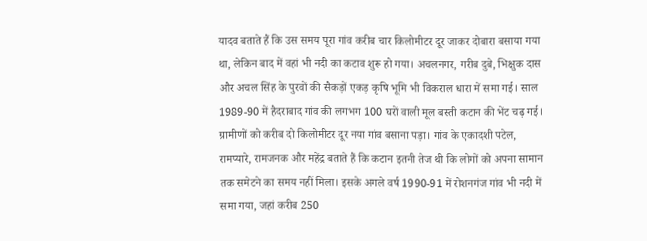यादव बताते हैं कि उस समय पूरा गांव करीब चार किलोमीटर दूर जाकर दोबारा बसाया गया था, लेकिन बाद में वहां भी नदी का कटाव शुरू हो गया। अचलनगर, गरीब दुबे, भिक्षुक दास और अचल सिंह के पुरवों की सैकड़ों एकड़ कृषि भूमि भी विकराल धारा में समा गई। साल 1989-90 में हैदराबाद गांव की लगभग 100 घरों वाली मूल बस्ती कटान की भेंट चढ़ गई। ग्रामीणों को करीब दो किलोमीटर दूर नया गांव बसाना पड़ा। गांव के एकादशी पटेल, रामप्यारे, रामजनक और महेंद्र बताते हैं कि कटान इतनी तेज थी कि लोगों को अपना सामान तक समेटने का समय नहीं मिला। इसके अगले वर्ष 1990-91 में रोशनगंज गांव भी नदी में समा गया, जहां करीब 250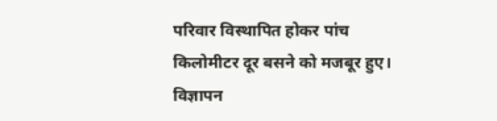परिवार विस्थापित होकर पांच किलोमीटर दूर बसने को मजबूर हुए।
विज्ञापन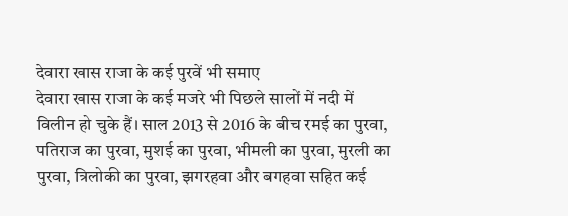देवारा खास राजा के कई पुरवें भी समाए
देवारा खास राजा के कई मजरे भी पिछले सालों में नदी में विलीन हो चुके हैं। साल 2013 से 2016 के बीच रमई का पुरवा, पतिराज का पुरवा, मुशई का पुरवा, भीमली का पुरवा, मुरली का पुरवा, त्रिलोकी का पुरवा, झगरहवा और बगहवा सहित कई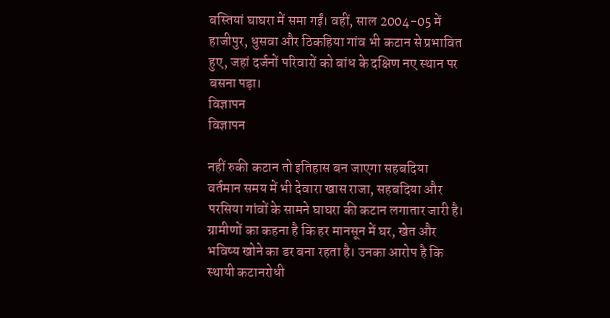बस्तियां घाघरा में समा गईं। वहीं, साल 2004-05 में हाजीपुर, धुसवा और ठिकहिया गांव भी कटान से प्रभावित हुए, जहां दर्जनों परिवारों को बांध के दक्षिण नए स्थान पर बसना पड़ा।
विज्ञापन
विज्ञापन

नहीं रुकी कटान तो इतिहास बन जाएगा सहबदिया
वर्तमान समय में भी देवारा खास राजा, सहबदिया और परसिया गांवों के सामने घाघरा की कटान लगातार जारी है। ग्रामीणों का कहना है कि हर मानसून में घर, खेत और भविष्य खोने का डर बना रहता है। उनका आरोप है कि स्थायी कटानरोधी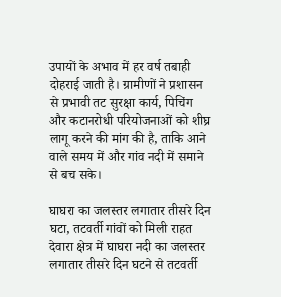उपायों के अभाव में हर वर्ष तबाही दोहराई जाती है। ग्रामीणों ने प्रशासन से प्रभावी तट सुरक्षा कार्य, पिचिंग और कटानरोधी परियोजनाओं को शीघ्र लागू करने की मांग की है, ताकि आने वाले समय में और गांव नदी में समाने से बच सके।

घाघरा का जलस्तर लगातार तीसरे दिन घटा, तटवर्ती गांवों को मिली राहत
देवारा क्षेत्र में घाघरा नदी का जलस्तर लगातार तीसरे दिन घटने से तटवर्ती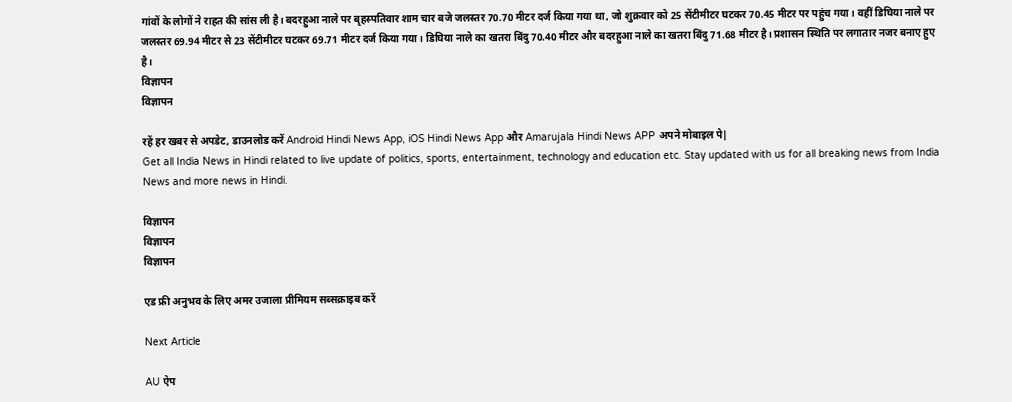गांवों के लोगों ने राहत की सांस ली है। बदरहुआ नाले पर बृहस्पतिवार शाम चार बजे जलस्तर 70.70 मीटर दर्ज किया गया था, जो शुक्रवार को 25 सेंटीमीटर घटकर 70.45 मीटर पर पहुंच गया। वहीं डिघिया नाले पर जलस्तर 69.94 मीटर से 23 सेंटीमीटर घटकर 69.71 मीटर दर्ज किया गया। डिघिया नाले का खतरा बिंदु 70.40 मीटर और बदरहुआ नाले का खतरा बिंदु 71.68 मीटर है। प्रशासन स्थिति पर लगातार नजर बनाए हुए है।
विज्ञापन
विज्ञापन

रहें हर खबर से अपडेट, डाउनलोड करें Android Hindi News App, iOS Hindi News App और Amarujala Hindi News APP अपने मोबाइल पे|
Get all India News in Hindi related to live update of politics, sports, entertainment, technology and education etc. Stay updated with us for all breaking news from India News and more news in Hindi.

विज्ञापन
विज्ञापन
विज्ञापन

एड फ्री अनुभव के लिए अमर उजाला प्रीमियम सब्सक्राइब करें

Next Article

AU ऐप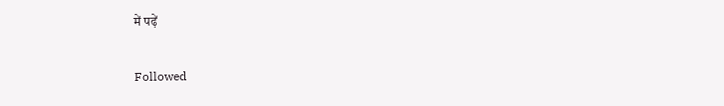में पढ़ें

Followed